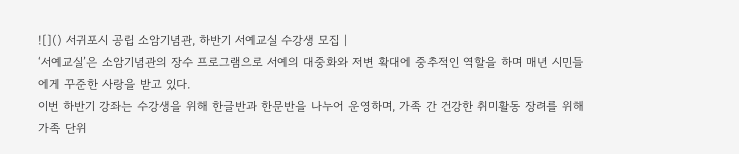![]() 서귀포시 공립 소암기념관, 하반기 서예교실 수강생 모집 |
‘서예교실’은 소암기념관의 장수 프로그램으로 서예의 대중화와 저변 확대에 중추적인 역할을 하며 매년 시민들에게 꾸준한 사랑을 받고 있다.
이번 하반기 강좌는 수강생을 위해 한글반과 한문반을 나누어 운영하며, 가족 간 건강한 취미활동 장려를 위해 가족 단위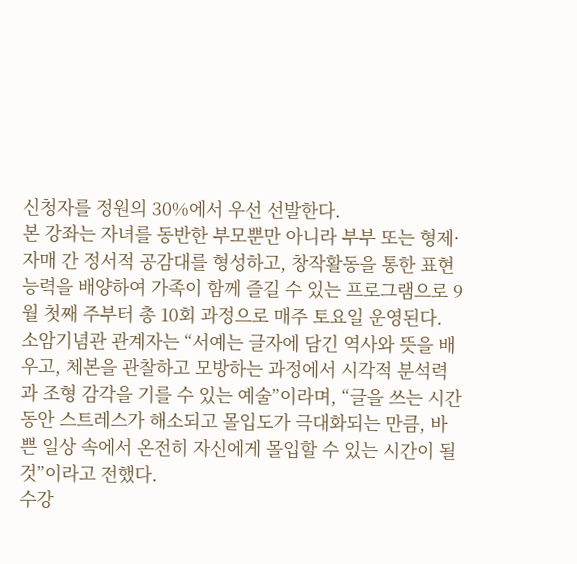신청자를 정원의 30%에서 우선 선발한다.
본 강좌는 자녀를 동반한 부모뿐만 아니라 부부 또는 형제·자매 간 정서적 공감대를 형성하고, 창작활동을 통한 표현능력을 배양하여 가족이 함께 즐길 수 있는 프로그램으로 9월 첫째 주부터 총 10회 과정으로 매주 토요일 운영된다.
소암기념관 관계자는 “서예는 글자에 담긴 역사와 뜻을 배우고, 체본을 관찰하고 모방하는 과정에서 시각적 분석력과 조형 감각을 기를 수 있는 예술”이라며, “글을 쓰는 시간 동안 스트레스가 해소되고 몰입도가 극대화되는 만큼, 바쁜 일상 속에서 온전히 자신에게 몰입할 수 있는 시간이 될 것”이라고 전했다.
수강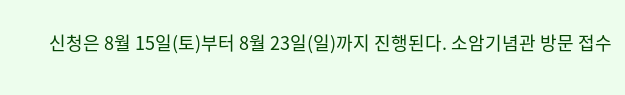신청은 8월 15일(토)부터 8월 23일(일)까지 진행된다. 소암기념관 방문 접수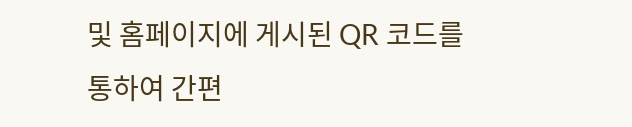및 홈페이지에 게시된 QR 코드를 통하여 간편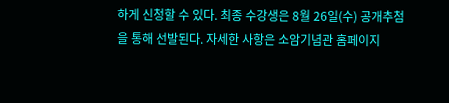하게 신청할 수 있다. 최종 수강생은 8월 26일(수) 공개추첨을 통해 선발된다. 자세한 사항은 소암기념관 홈페이지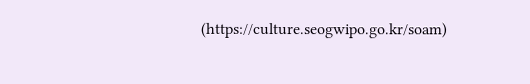(https://culture.seogwipo.go.kr/soam)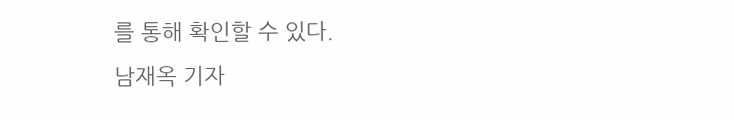를 통해 확인할 수 있다.
남재옥 기자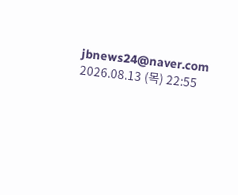jbnews24@naver.com
2026.08.13 (목) 22:55